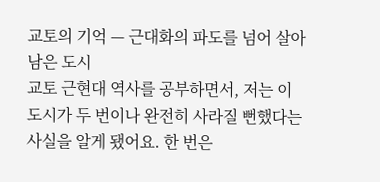교토의 기억 — 근대화의 파도를 넘어 살아남은 도시
교토 근현대 역사를 공부하면서, 저는 이 도시가 두 번이나 완전히 사라질 뻔했다는 사실을 알게 됐어요. 한 번은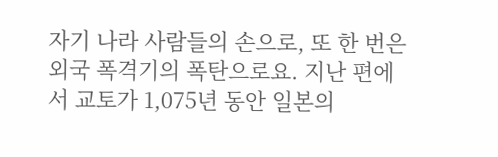자기 나라 사람들의 손으로, 또 한 번은 외국 폭격기의 폭탄으로요. 지난 편에서 교토가 1,075년 동안 일본의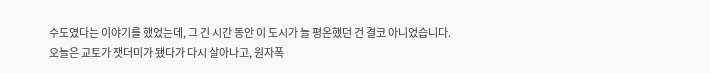수도였다는 이야기를 했었는데, 그 긴 시간 동안 이 도시가 늘 평온했던 건 결코 아니었습니다. 오늘은 교토가 잿더미가 됐다가 다시 살아나고, 원자폭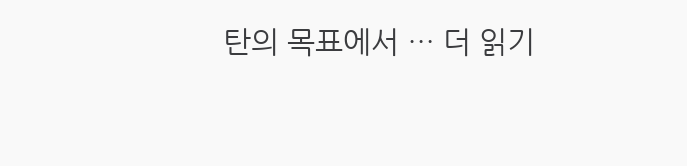탄의 목표에서 … 더 읽기